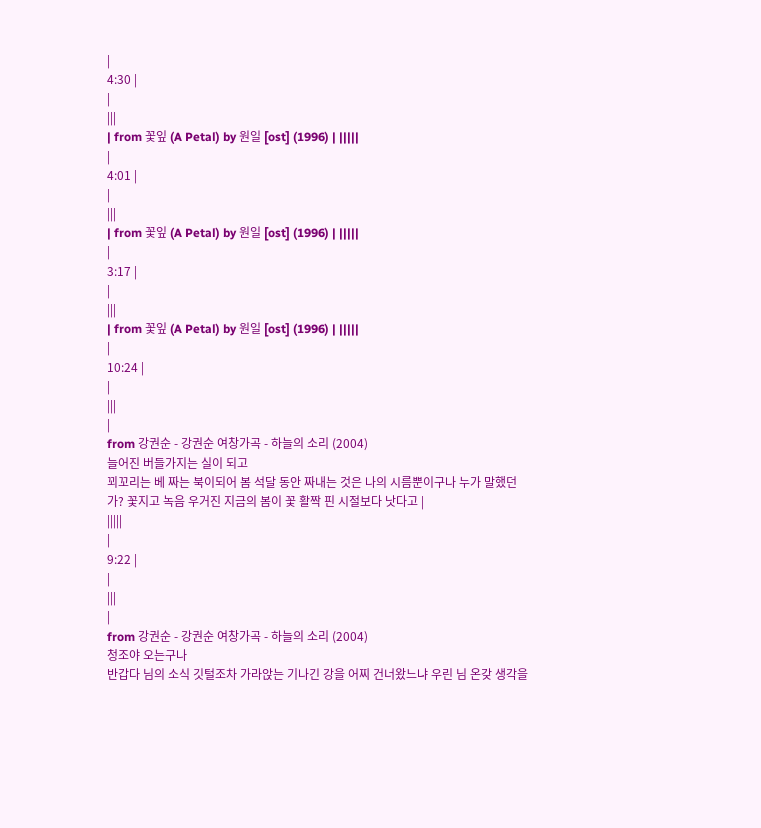|
4:30 |
|
|||
| from 꽃잎 (A Petal) by 원일 [ost] (1996) | |||||
|
4:01 |
|
|||
| from 꽃잎 (A Petal) by 원일 [ost] (1996) | |||||
|
3:17 |
|
|||
| from 꽃잎 (A Petal) by 원일 [ost] (1996) | |||||
|
10:24 |
|
|||
|
from 강권순 - 강권순 여창가곡 - 하늘의 소리 (2004)
늘어진 버들가지는 실이 되고
꾀꼬리는 베 짜는 북이되어 봄 석달 동안 짜내는 것은 나의 시름뿐이구나 누가 말했던가? 꽃지고 녹음 우거진 지금의 봄이 꽃 활짝 핀 시절보다 낫다고 |
|||||
|
9:22 |
|
|||
|
from 강권순 - 강권순 여창가곡 - 하늘의 소리 (2004)
청조야 오는구나
반갑다 님의 소식 깃털조차 가라앉는 기나긴 강을 어찌 건너왔느냐 우린 님 온갖 생각을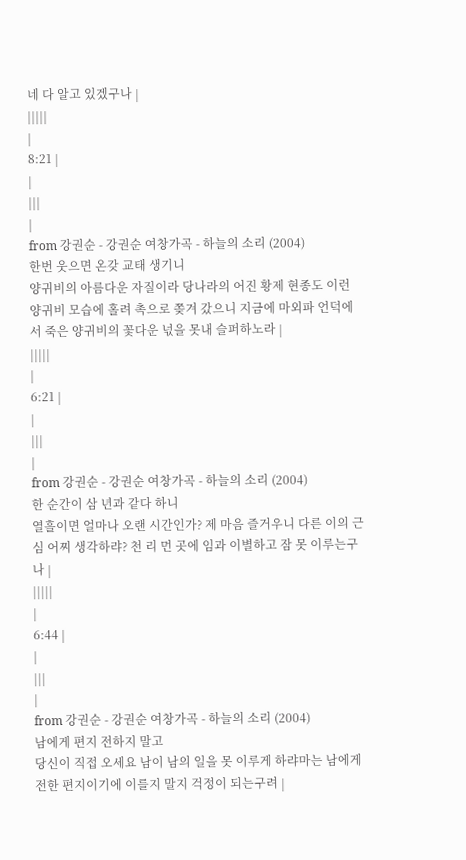네 다 알고 있겠구나 |
|||||
|
8:21 |
|
|||
|
from 강권순 - 강권순 여창가곡 - 하늘의 소리 (2004)
한번 웃으면 온갖 교태 생기니
양귀비의 아름다운 자질이라 당나라의 어진 황제 현종도 이런 양귀비 모습에 홀려 촉으로 쫒겨 갔으니 지금에 마외파 언덕에서 죽은 양귀비의 꽃다운 넋을 못내 슬퍼하노라 |
|||||
|
6:21 |
|
|||
|
from 강권순 - 강권순 여창가곡 - 하늘의 소리 (2004)
한 순간이 삼 년과 같다 하니
열흘이면 얼마나 오랜 시간인가? 제 마음 즐거우니 다른 이의 근심 어찌 생각하랴? 천 리 먼 곳에 임과 이별하고 잠 못 이루는구나 |
|||||
|
6:44 |
|
|||
|
from 강권순 - 강권순 여창가곡 - 하늘의 소리 (2004)
남에게 편지 전하지 말고
당신이 직접 오세요 남이 남의 일을 못 이루게 하랴마는 남에게 전한 편지이기에 이를지 말지 걱정이 되는구려 |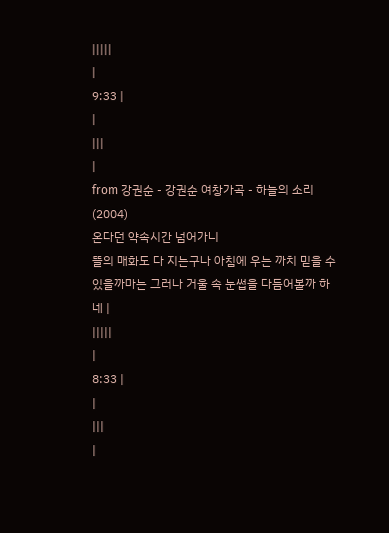|||||
|
9:33 |
|
|||
|
from 강권순 - 강권순 여창가곡 - 하늘의 소리 (2004)
온다던 약속시간 넘어가니
뜰의 매화도 다 지는구나 아침에 우는 까치 믿을 수 있을까마는 그러나 거울 속 눈썹을 다듬어볼까 하네 |
|||||
|
8:33 |
|
|||
|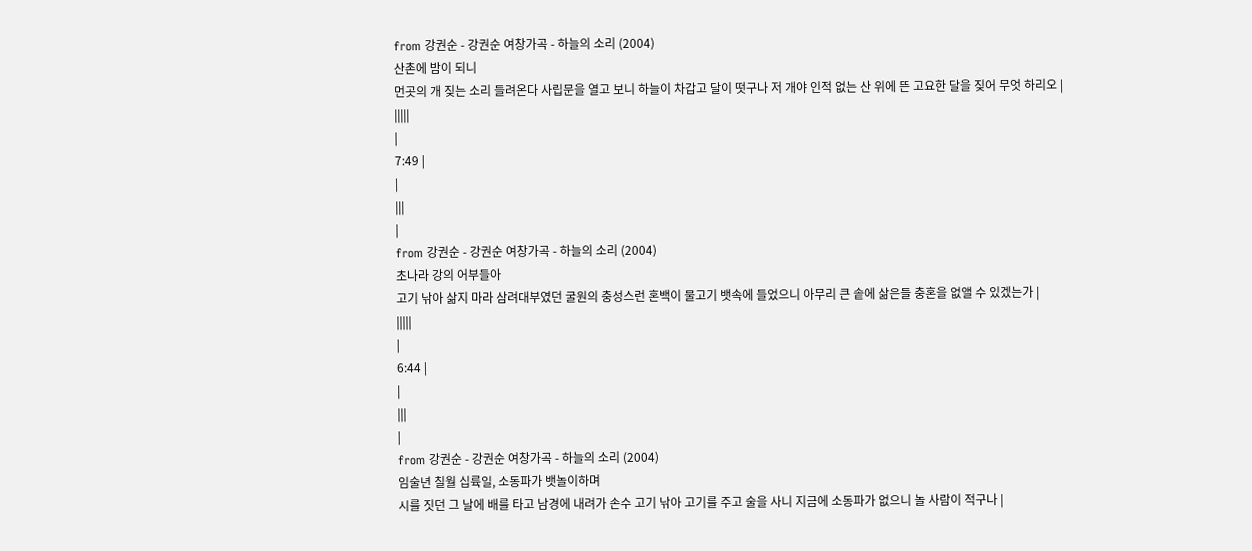from 강권순 - 강권순 여창가곡 - 하늘의 소리 (2004)
산촌에 밤이 되니
먼곳의 개 짖는 소리 들려온다 사립문을 열고 보니 하늘이 차갑고 달이 떳구나 저 개야 인적 없는 산 위에 뜬 고요한 달을 짖어 무엇 하리오 |
|||||
|
7:49 |
|
|||
|
from 강권순 - 강권순 여창가곡 - 하늘의 소리 (2004)
초나라 강의 어부들아
고기 낚아 삶지 마라 삼려대부였던 굴원의 충성스런 혼백이 물고기 뱃속에 들었으니 아무리 큰 솥에 삶은들 충혼을 없앨 수 있겠는가 |
|||||
|
6:44 |
|
|||
|
from 강권순 - 강권순 여창가곡 - 하늘의 소리 (2004)
임술년 칠월 십륙일, 소동파가 뱃놀이하며
시를 짓던 그 날에 배를 타고 남경에 내려가 손수 고기 낚아 고기를 주고 술을 사니 지금에 소동파가 없으니 놀 사람이 적구나 |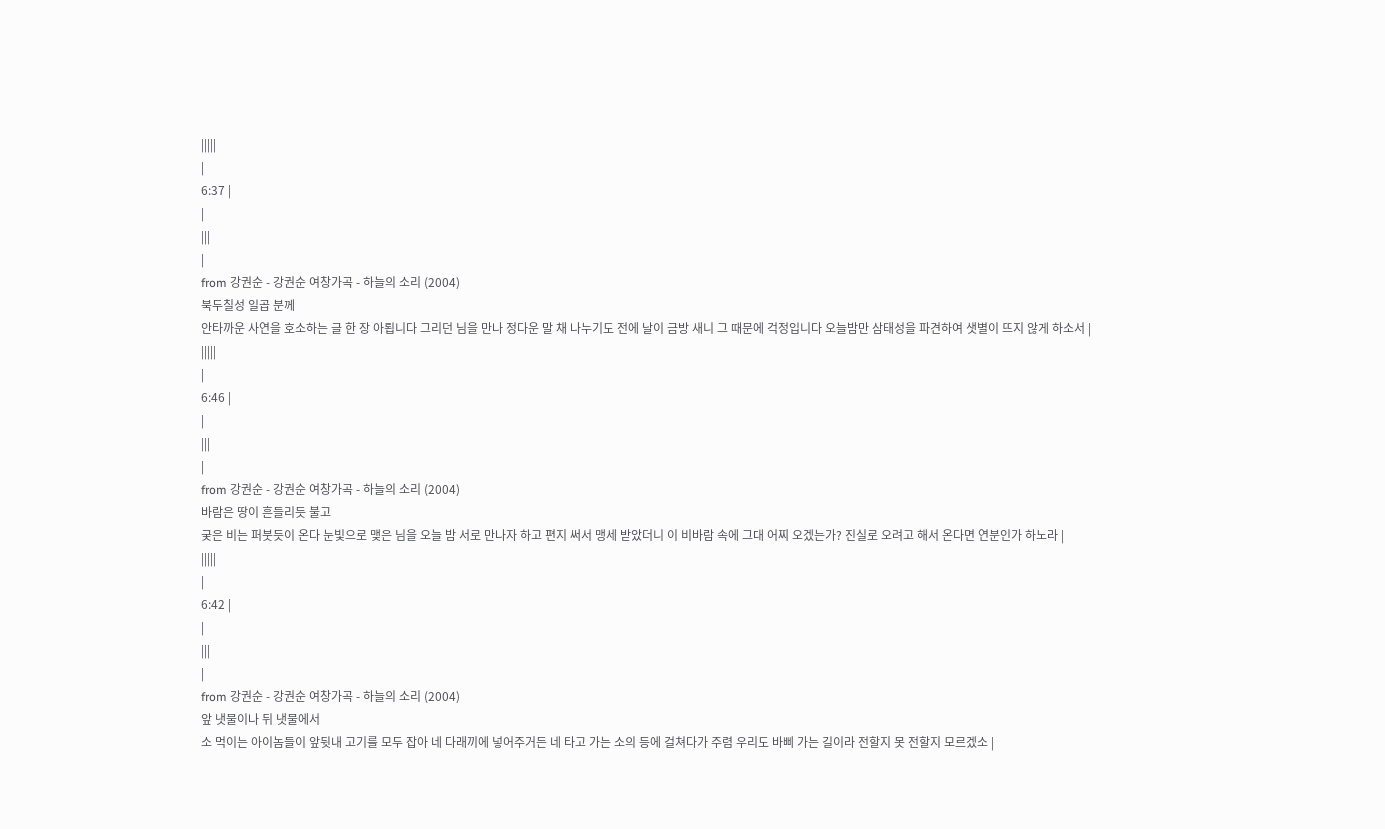|||||
|
6:37 |
|
|||
|
from 강권순 - 강권순 여창가곡 - 하늘의 소리 (2004)
북두칠성 일곱 분께
안타까운 사연을 호소하는 글 한 장 아룁니다 그리던 님을 만나 정다운 말 채 나누기도 전에 날이 금방 새니 그 때문에 걱정입니다 오늘밤만 삼태성을 파견하여 샛별이 뜨지 않게 하소서 |
|||||
|
6:46 |
|
|||
|
from 강권순 - 강권순 여창가곡 - 하늘의 소리 (2004)
바람은 땅이 흔들리듯 불고
궂은 비는 퍼붓듯이 온다 눈빛으로 맺은 님을 오늘 밤 서로 만나자 하고 편지 써서 맹세 받았더니 이 비바람 속에 그대 어찌 오겠는가? 진실로 오려고 해서 온다면 연분인가 하노라 |
|||||
|
6:42 |
|
|||
|
from 강권순 - 강권순 여창가곡 - 하늘의 소리 (2004)
앞 냇물이나 뒤 냇물에서
소 먹이는 아이놈들이 앞뒷내 고기를 모두 잡아 네 다래끼에 넣어주거든 네 타고 가는 소의 등에 걸쳐다가 주렴 우리도 바삐 가는 길이라 전할지 못 전할지 모르겠소 |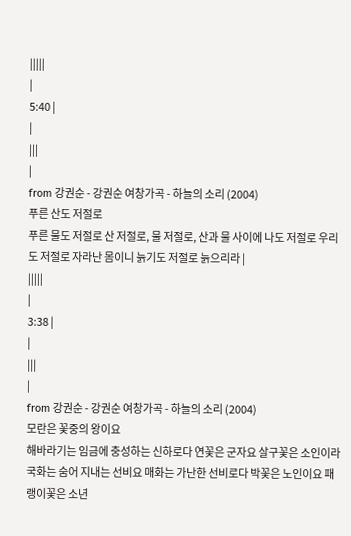|||||
|
5:40 |
|
|||
|
from 강권순 - 강권순 여창가곡 - 하늘의 소리 (2004)
푸른 산도 저절로
푸른 물도 저절로 산 저절로, 물 저절로, 산과 물 사이에 나도 저절로 우리도 저절로 자라난 몸이니 늙기도 저절로 늙으리라 |
|||||
|
3:38 |
|
|||
|
from 강권순 - 강권순 여창가곡 - 하늘의 소리 (2004)
모란은 꽃중의 왕이요
해바라기는 임금에 충성하는 신하로다 연꽃은 군자요 살구꽃은 소인이라 국화는 숨어 지내는 선비요 매화는 가난한 선비로다 박꽃은 노인이요 패랭이꽃은 소년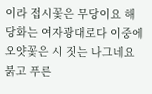이라 접시꽃은 무당이요 해당화는 여자광대로다 이중에 오얏꽃은 시 짓는 나그네요 붉고 푸른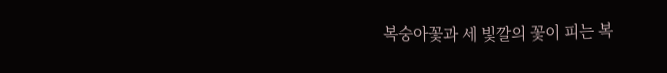복숭아꽃과 세 빛깔의 꽃이 피는 복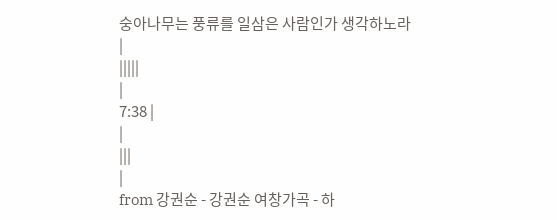숭아나무는 풍류를 일삼은 사람인가 생각하노라 |
|||||
|
7:38 |
|
|||
|
from 강권순 - 강권순 여창가곡 - 하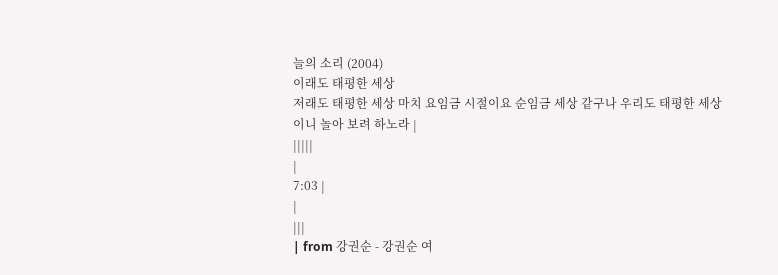늘의 소리 (2004)
이래도 태평한 세상
저래도 태평한 세상 마치 요임금 시절이요 순임금 세상 같구나 우리도 태평한 세상이니 놀아 보려 하노라 |
|||||
|
7:03 |
|
|||
| from 강권순 - 강권순 여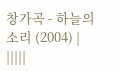창가곡 - 하늘의 소리 (2004) | |||||